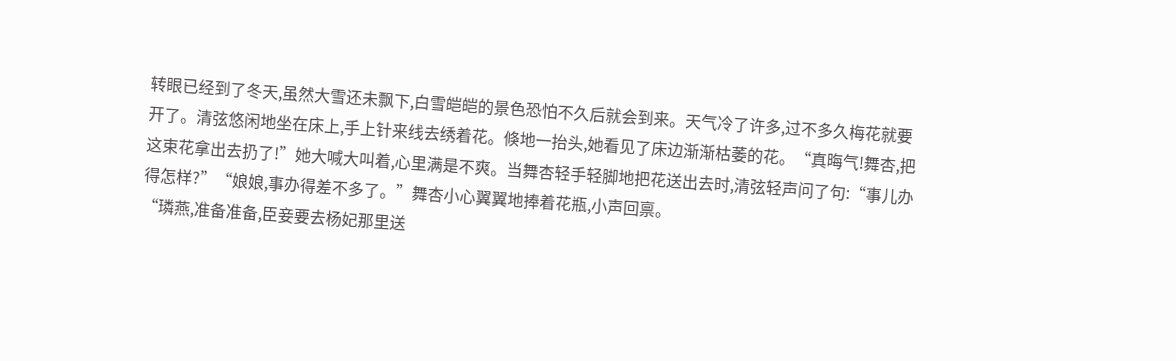转眼已经到了冬天,虽然大雪还未飘下,白雪皑皑的景色恐怕不久后就会到来。天气冷了许多,过不多久梅花就要开了。清弦悠闲地坐在床上,手上针来线去绣着花。倏地一抬头,她看见了床边渐渐枯萎的花。“真晦气!舞杏,把这束花拿出去扔了!”她大喊大叫着,心里满是不爽。当舞杏轻手轻脚地把花送出去时,清弦轻声问了句:“事儿办得怎样?”“娘娘,事办得差不多了。”舞杏小心翼翼地捧着花瓶,小声回禀。
“璘燕,准备准备,臣妾要去杨妃那里送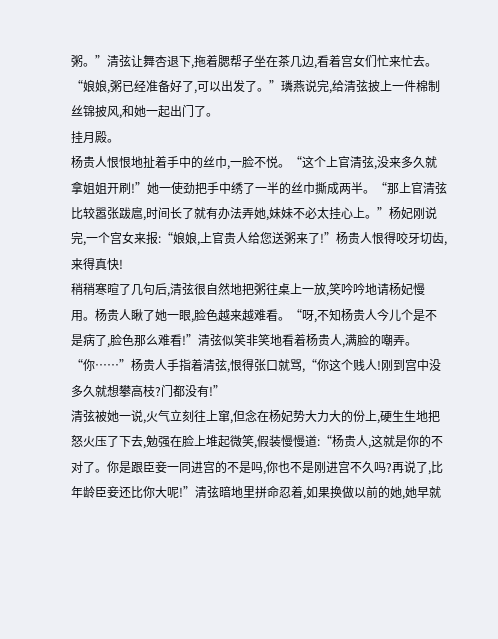粥。”清弦让舞杏退下,拖着腮帮子坐在茶几边,看着宫女们忙来忙去。
“娘娘,粥已经准备好了,可以出发了。”璘燕说完,给清弦披上一件棉制丝锦披风,和她一起出门了。
挂月殿。
杨贵人恨恨地扯着手中的丝巾,一脸不悦。“这个上官清弦,没来多久就拿姐姐开刷!”她一使劲把手中绣了一半的丝巾撕成两半。“那上官清弦比较嚣张跋扈,时间长了就有办法弄她,妹妹不必太挂心上。”杨妃刚说完,一个宫女来报:“娘娘,上官贵人给您送粥来了!”杨贵人恨得咬牙切齿,来得真快!
稍稍寒暄了几句后,清弦很自然地把粥往桌上一放,笑吟吟地请杨妃慢用。杨贵人瞅了她一眼,脸色越来越难看。“呀,不知杨贵人今儿个是不是病了,脸色那么难看!”清弦似笑非笑地看着杨贵人,满脸的嘲弄。“你……”杨贵人手指着清弦,恨得张口就骂,“你这个贱人!刚到宫中没多久就想攀高枝?门都没有!”
清弦被她一说,火气立刻往上窜,但念在杨妃势大力大的份上,硬生生地把怒火压了下去,勉强在脸上堆起微笑,假装慢慢道:“杨贵人,这就是你的不对了。你是跟臣妾一同进宫的不是吗,你也不是刚进宫不久吗?再说了,比年龄臣妾还比你大呢!”清弦暗地里拼命忍着,如果换做以前的她,她早就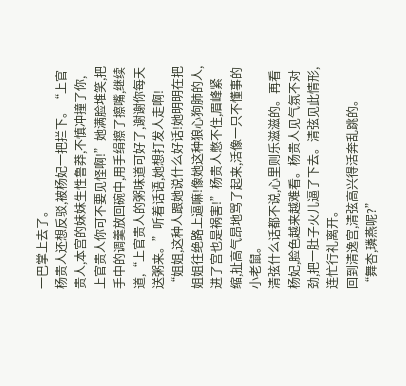一巴掌上去了。
杨贵人还想反驳,被杨妃一把拦下。“上官贵人,本宫的妹妹生性鲁莽,不慎冲撞了你,上官贵人你可不要见怪啊!”她满脸堆笑,把手中的调羹放回碗中,用手绢擦了擦嘴,继续道,“上官贵人的粥味道可好了,谢谢你每天送粥来。”听着话语,她想打发人走啊!
“姐姐,这种人跟她说什么好话!她明明在把姐姐往绝路上逼嘛!像她这种狼心狗肺的人,进了宫也是祸害!”杨贵人憋不住,眉峰紧缩,扯高气昂地骂了起来,活像一只不懂事的小老鼠。
清弦什么话都不说,心里则乐滋滋的。再看杨妃,脸色越来越难看。杨贵人见气氛不对劲,把一肚子火儿逼了下去。清弦见此情形,连忙行礼离开。
回到清逸宫,清弦高兴得活奔乱跳的。
“舞杏,璘燕呢?”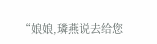“娘娘,璘燕说去给您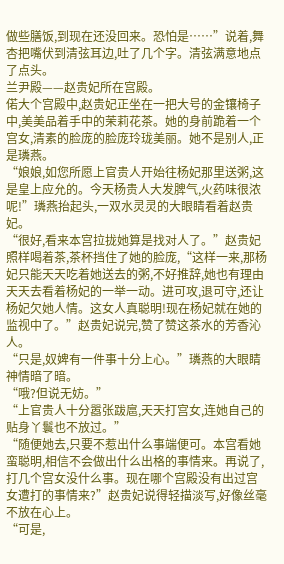做些膳饭,到现在还没回来。恐怕是……”说着,舞杏把嘴伏到清弦耳边,吐了几个字。清弦满意地点了点头。
兰尹殿——赵贵妃所在宫殿。
偌大个宫殿中,赵贵妃正坐在一把大号的金镶椅子中,美美品着手中的茉莉花茶。她的身前跪着一个宫女,清素的脸庞的脸庞玲珑美丽。她不是别人,正是璘燕。
“娘娘,如您所愿上官贵人开始往杨妃那里送粥,这是皇上应允的。今天杨贵人大发脾气,火药味很浓呢!”璘燕抬起头,一双水灵灵的大眼睛看着赵贵妃。
“很好,看来本宫拉拢她算是找对人了。”赵贵妃照样喝着茶,茶杯挡住了她的脸庞,“这样一来,那杨妃只能天天吃着她送去的粥,不好推辞,她也有理由天天去看着杨妃的一举一动。进可攻,退可守,还让杨妃欠她人情。这女人真聪明!现在杨妃就在她的监视中了。”赵贵妃说完,赞了赞这茶水的芳香沁人。
“只是,奴婢有一件事十分上心。”璘燕的大眼睛神情暗了暗。
“哦?但说无妨。”
“上官贵人十分嚣张跋扈,天天打宫女,连她自己的贴身丫鬟也不放过。”
“随便她去,只要不惹出什么事端便可。本宫看她蛮聪明,相信不会做出什么出格的事情来。再说了,打几个宫女没什么事。现在哪个宫殿没有出过宫女遭打的事情来?”赵贵妃说得轻描淡写,好像丝毫不放在心上。
“可是,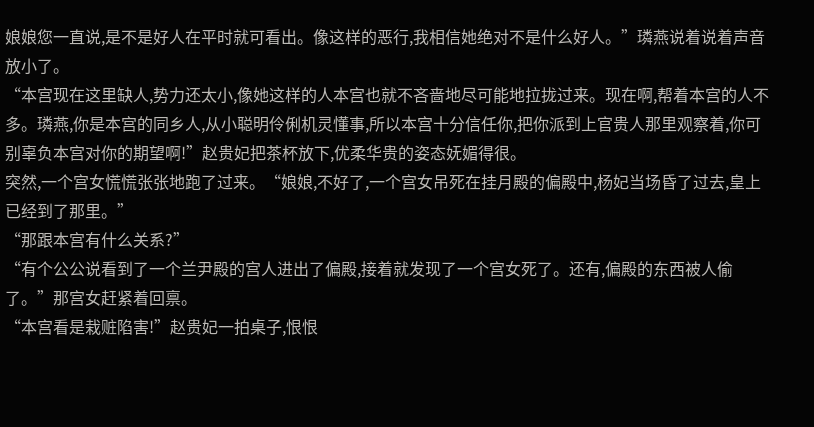娘娘您一直说,是不是好人在平时就可看出。像这样的恶行,我相信她绝对不是什么好人。”璘燕说着说着声音放小了。
“本宫现在这里缺人,势力还太小,像她这样的人本宫也就不吝啬地尽可能地拉拢过来。现在啊,帮着本宫的人不多。璘燕,你是本宫的同乡人,从小聪明伶俐机灵懂事,所以本宫十分信任你,把你派到上官贵人那里观察着,你可别辜负本宫对你的期望啊!”赵贵妃把茶杯放下,优柔华贵的姿态妩媚得很。
突然,一个宫女慌慌张张地跑了过来。“娘娘,不好了,一个宫女吊死在挂月殿的偏殿中,杨妃当场昏了过去,皇上已经到了那里。”
“那跟本宫有什么关系?”
“有个公公说看到了一个兰尹殿的宫人进出了偏殿,接着就发现了一个宫女死了。还有,偏殿的东西被人偷了。”那宫女赶紧着回禀。
“本宫看是栽赃陷害!”赵贵妃一拍桌子,恨恨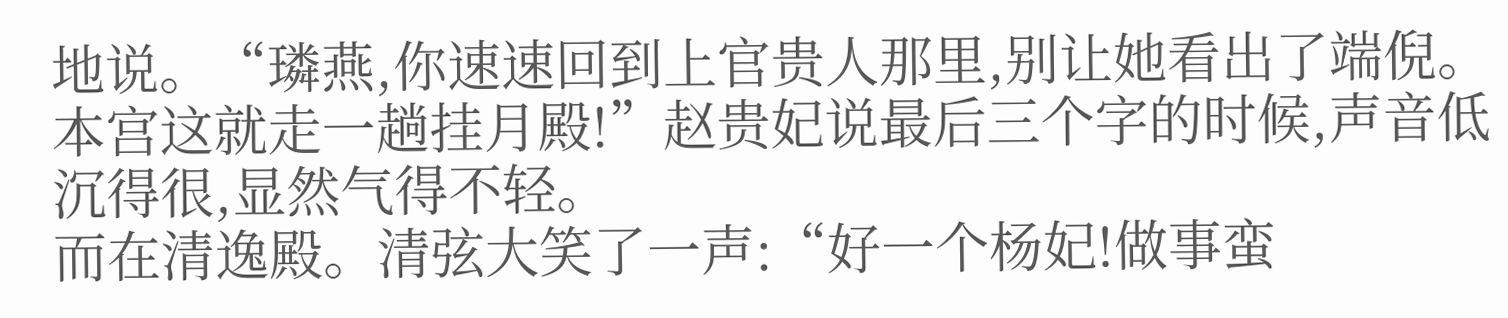地说。“璘燕,你速速回到上官贵人那里,别让她看出了端倪。本宫这就走一趟挂月殿!”赵贵妃说最后三个字的时候,声音低沉得很,显然气得不轻。
而在清逸殿。清弦大笑了一声:“好一个杨妃!做事蛮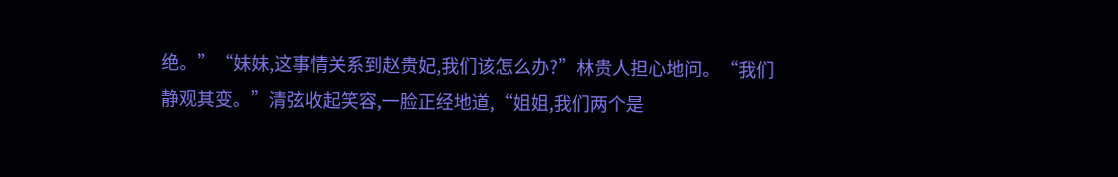绝。”“妹妹,这事情关系到赵贵妃,我们该怎么办?”林贵人担心地问。“我们静观其变。”清弦收起笑容,一脸正经地道,“姐姐,我们两个是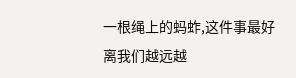一根绳上的蚂蚱,这件事最好离我们越远越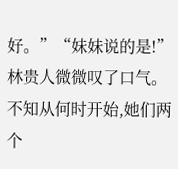好。”“妹妹说的是!”林贵人微微叹了口气。
不知从何时开始,她们两个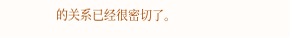的关系已经很密切了。